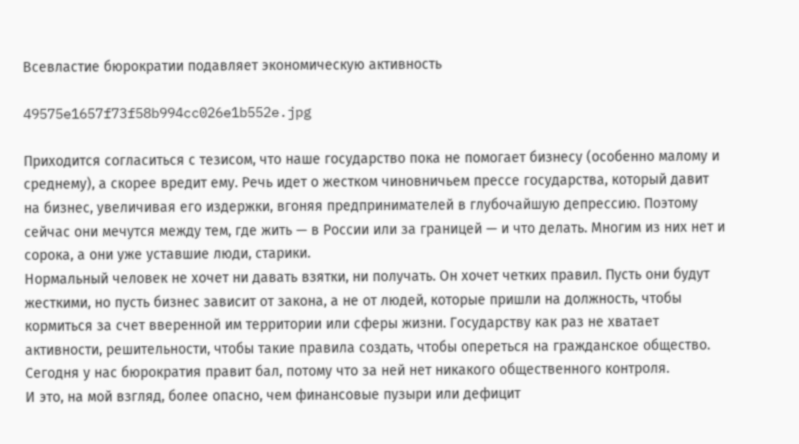Всевластие бюрократии подавляет экономическую активность

49575e1657f73f58b994cc026e1b552e.jpg

Приходится согласиться с тезисом, что наше государство пока не помогает бизнесу (особенно малому и среднему), а скорее вредит ему. Речь идет о жестком чиновничьем прессе государства, который давит на бизнес, увеличивая его издержки, вгоняя предпринимателей в глубочайшую депрессию. Поэтому сейчас они мечутся между тем, где жить — в России или за границей — и что делать. Многим из них нет и сорока, а они уже уставшие люди, старики.
Нормальный человек не хочет ни давать взятки, ни получать. Он хочет четких правил. Пусть они будут жесткими, но пусть бизнес зависит от закона, а не от людей, которые пришли на должность, чтобы кормиться за счет вверенной им территории или сферы жизни. Государству как раз не хватает активности, решительности, чтобы такие правила создать, чтобы опереться на гражданское общество. Сегодня у нас бюрократия правит бал, потому что за ней нет никакого общественного контроля.
И это, на мой взгляд, более опасно, чем финансовые пузыри или дефицит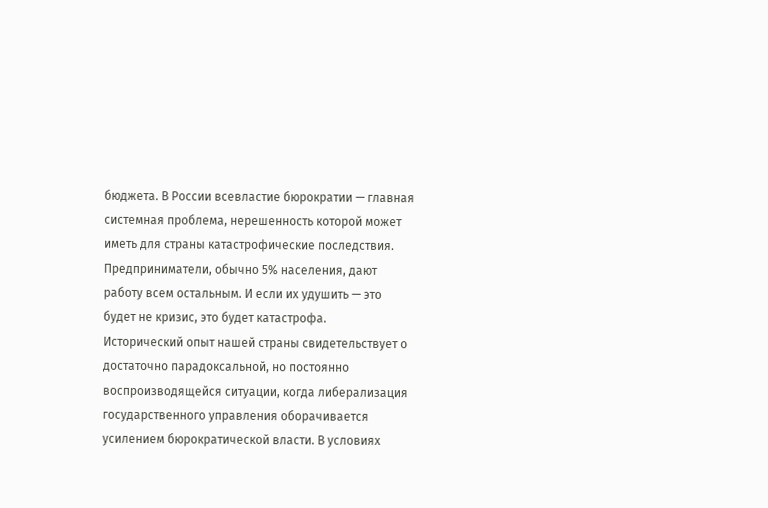бюджета. В России всевластие бюрократии — главная системная проблема, нерешенность которой может иметь для страны катастрофические последствия. Предприниматели, обычно 5% населения, дают работу всем остальным. И если их удушить — это будет не кризис, это будет катастрофа.
Исторический опыт нашей страны свидетельствует о достаточно парадоксальной, но постоянно воспроизводящейся ситуации, когда либерализация государственного управления оборачивается усилением бюрократической власти. В условиях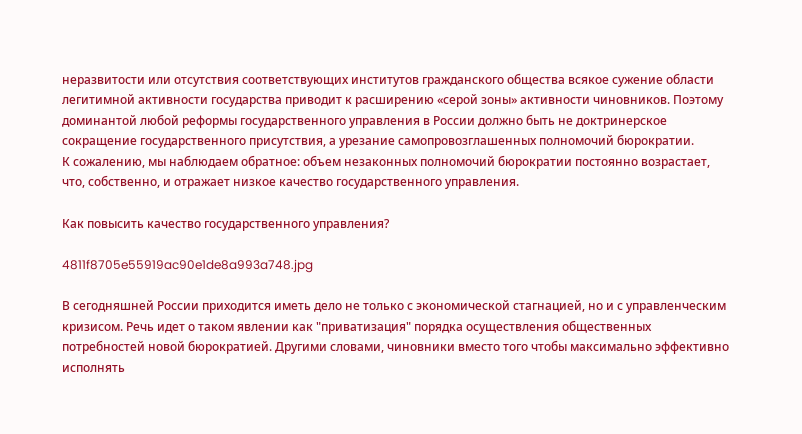неразвитости или отсутствия соответствующих институтов гражданского общества всякое сужение области легитимной активности государства приводит к расширению «серой зоны» активности чиновников. Поэтому доминантой любой реформы государственного управления в России должно быть не доктринерское сокращение государственного присутствия, а урезание самопровозглашенных полномочий бюрократии.
К сожалению, мы наблюдаем обратное: объем незаконных полномочий бюрократии постоянно возрастает, что, собственно, и отражает низкое качество государственного управления.

Как повысить качество государственного управления?

4811f8705e55919ac90e1de8a993a748.jpg

В сегодняшней России приходится иметь дело не только с экономической стагнацией, но и с управленческим кризисом. Речь идет о таком явлении как "приватизация" порядка осуществления общественных потребностей новой бюрократией. Другими словами, чиновники вместо того чтобы максимально эффективно исполнять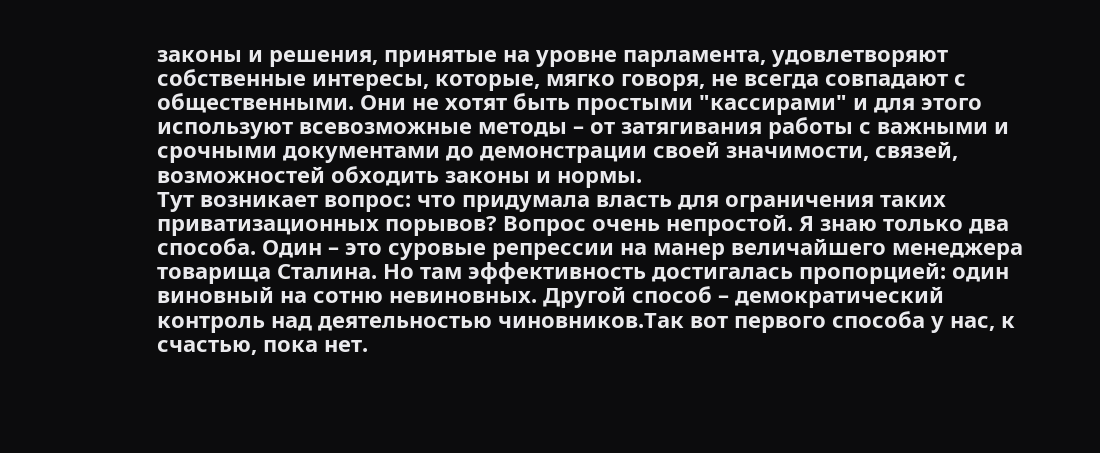законы и решения, принятые на уровне парламента, удовлетворяют собственные интересы, которые, мягко говоря, не всегда совпадают с общественными. Они не хотят быть простыми "кассирами" и для этого используют всевозможные методы – от затягивания работы с важными и срочными документами до демонстрации своей значимости, связей, возможностей обходить законы и нормы.
Тут возникает вопрос: что придумала власть для ограничения таких приватизационных порывов? Вопрос очень непростой. Я знаю только два способа. Один – это суровые репрессии на манер величайшего менеджера товарища Сталина. Но там эффективность достигалась пропорцией: один виновный на сотню невиновных. Другой способ – демократический контроль над деятельностью чиновников.Так вот первого способа у нас, к счастью, пока нет.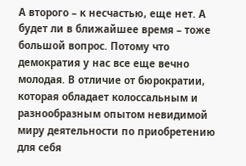А второго – к несчастью, еще нет. А будет ли в ближайшее время – тоже большой вопрос. Потому что демократия у нас все еще вечно молодая. В отличие от бюрократии, которая обладает колоссальным и разнообразным опытом невидимой миру деятельности по приобретению для себя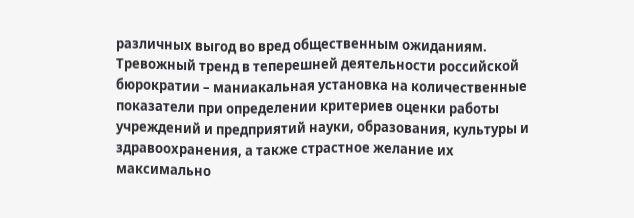различных выгод во вред общественным ожиданиям.
Тревожный тренд в теперешней деятельности российской бюрократии – маниакальная установка на количественные показатели при определении критериев оценки работы учреждений и предприятий науки, образования, культуры и здравоохранения, а также страстное желание их максимально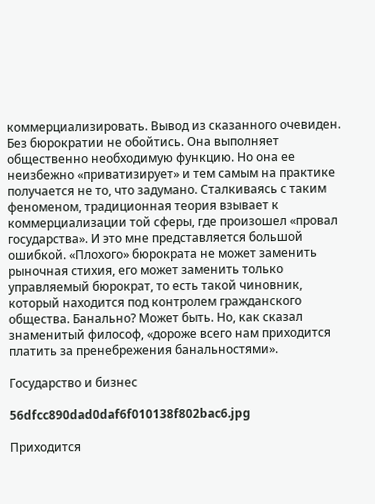коммерциализировать. Вывод из сказанного очевиден. Без бюрократии не обойтись. Она выполняет общественно необходимую функцию. Но она ее неизбежно «приватизирует» и тем самым на практике получается не то, что задумано. Сталкиваясь с таким феноменом, традиционная теория взывает к коммерциализации той сферы, где произошел «провал государства». И это мне представляется большой ошибкой. «Плохого» бюрократа не может заменить рыночная стихия, его может заменить только управляемый бюрократ, то есть такой чиновник, который находится под контролем гражданского общества. Банально? Может быть. Но, как сказал знаменитый философ, «дороже всего нам приходится платить за пренебрежения банальностями».

Государство и бизнес

56dfcc890dad0daf6f010138f802bac6.jpg

Приходится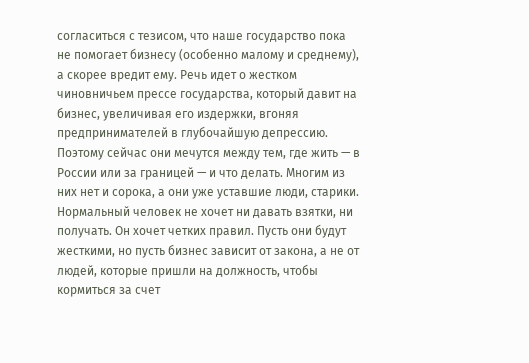согласиться с тезисом, что наше государство пока не помогает бизнесу (особенно малому и среднему), а скорее вредит ему. Речь идет о жестком чиновничьем прессе государства, который давит на бизнес, увеличивая его издержки, вгоняя предпринимателей в глубочайшую депрессию. Поэтому сейчас они мечутся между тем, где жить — в России или за границей — и что делать. Многим из них нет и сорока, а они уже уставшие люди, старики.
Нормальный человек не хочет ни давать взятки, ни получать. Он хочет четких правил. Пусть они будут жесткими, но пусть бизнес зависит от закона, а не от людей, которые пришли на должность, чтобы кормиться за счет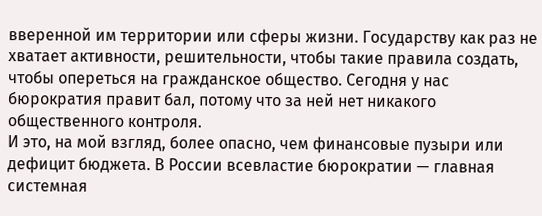вверенной им территории или сферы жизни. Государству как раз не хватает активности, решительности, чтобы такие правила создать, чтобы опереться на гражданское общество. Сегодня у нас бюрократия правит бал, потому что за ней нет никакого общественного контроля.
И это, на мой взгляд, более опасно, чем финансовые пузыри или дефицит бюджета. В России всевластие бюрократии — главная системная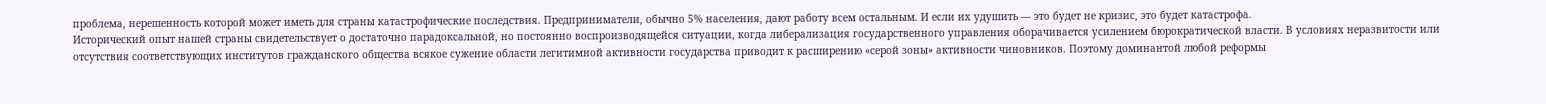проблема, нерешенность которой может иметь для страны катастрофические последствия. Предприниматели, обычно 5% населения, дают работу всем остальным. И если их удушить — это будет не кризис, это будет катастрофа.
Исторический опыт нашей страны свидетельствует о достаточно парадоксальной, но постоянно воспроизводящейся ситуации, когда либерализация государственного управления оборачивается усилением бюрократической власти. В условиях неразвитости или отсутствия соответствующих институтов гражданского общества всякое сужение области легитимной активности государства приводит к расширению «серой зоны» активности чиновников. Поэтому доминантой любой реформы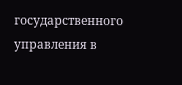государственного управления в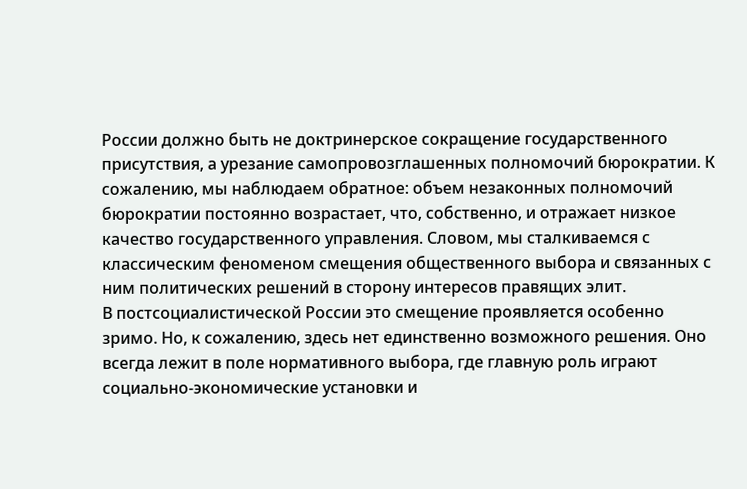России должно быть не доктринерское сокращение государственного присутствия, а урезание самопровозглашенных полномочий бюрократии. К сожалению, мы наблюдаем обратное: объем незаконных полномочий бюрократии постоянно возрастает, что, собственно, и отражает низкое качество государственного управления. Словом, мы сталкиваемся с классическим феноменом смещения общественного выбора и связанных с ним политических решений в сторону интересов правящих элит.
В постсоциалистической России это смещение проявляется особенно зримо. Но, к сожалению, здесь нет единственно возможного решения. Оно всегда лежит в поле нормативного выбора, где главную роль играют социально-экономические установки и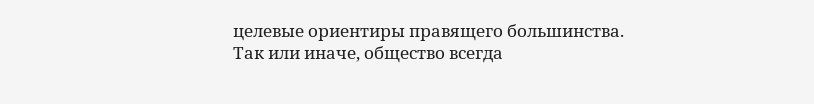целевые ориентиры правящего большинства. Так или иначе, общество всегда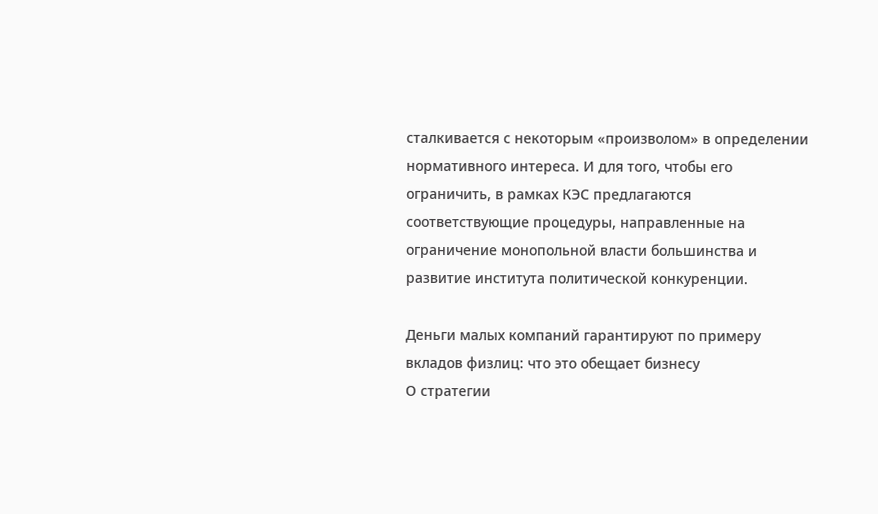сталкивается с некоторым «произволом» в определении нормативного интереса. И для того, чтобы его ограничить, в рамках КЭС предлагаются соответствующие процедуры, направленные на ограничение монопольной власти большинства и развитие института политической конкуренции.

Деньги малых компаний гарантируют по примеру вкладов физлиц: что это обещает бизнесу
О стратегии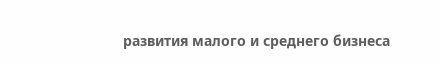развития малого и среднего бизнеса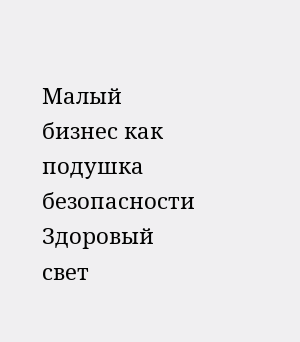Малый бизнес как подушка безопасности
Здоровый свет